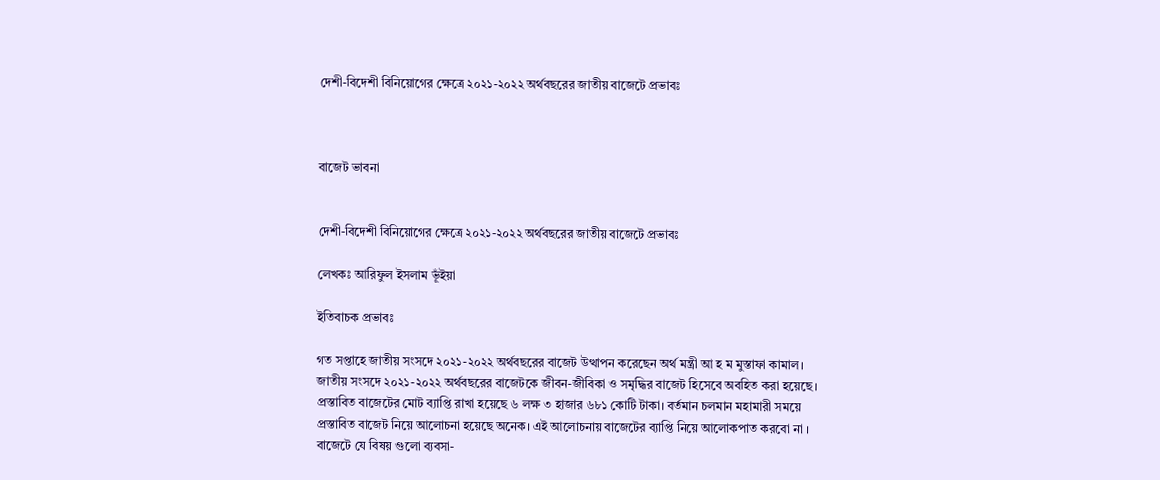দেশী-বিদেশী বিনিয়োগের ক্ষেত্রে ২০২১-২০২২ অর্থবছরের জাতীয় বাজেটে প্রভাবঃ



বাজেট ভাবনা


দেশী-বিদেশী বিনিয়োগের ক্ষেত্রে ২০২১-২০২২ অর্থবছরের জাতীয় বাজেটে প্রভাবঃ

লেখকঃ আরিফুল ইসলাম ভূঁইয়া

ইতিবাচক প্রভাবঃ

গত সপ্তাহে জাতীয় সংসদে ২০২১-২০২২ অর্থবছরের বাজেট উত্থাপন করেছেন অর্থ মন্ত্রী আ হ ম মুস্তাফা কামাল। জাতীয় সংসদে ২০২১-২০২২ অর্থবছরের বাজেটকে জীবন-জীবিকা ও সমৃদ্ধির বাজেট হিসেবে অবহিত করা হয়েছে। প্রস্তাবিত বাজেটের মোট ব্যাপ্তি রাখা হয়েছে ৬ লক্ষ ৩ হাজার ৬৮১ কোটি টাকা। বর্তমান চলমান মহামারী সময়ে প্রস্তাবিত বাজেট নিয়ে আলোচনা হয়েছে অনেক। এই আলোচনায় বাজেটের ব্যাপ্তি নিয়ে আলোকপাত করবো না । বাজেটে যে বিষয় গুলো ব্যবসা-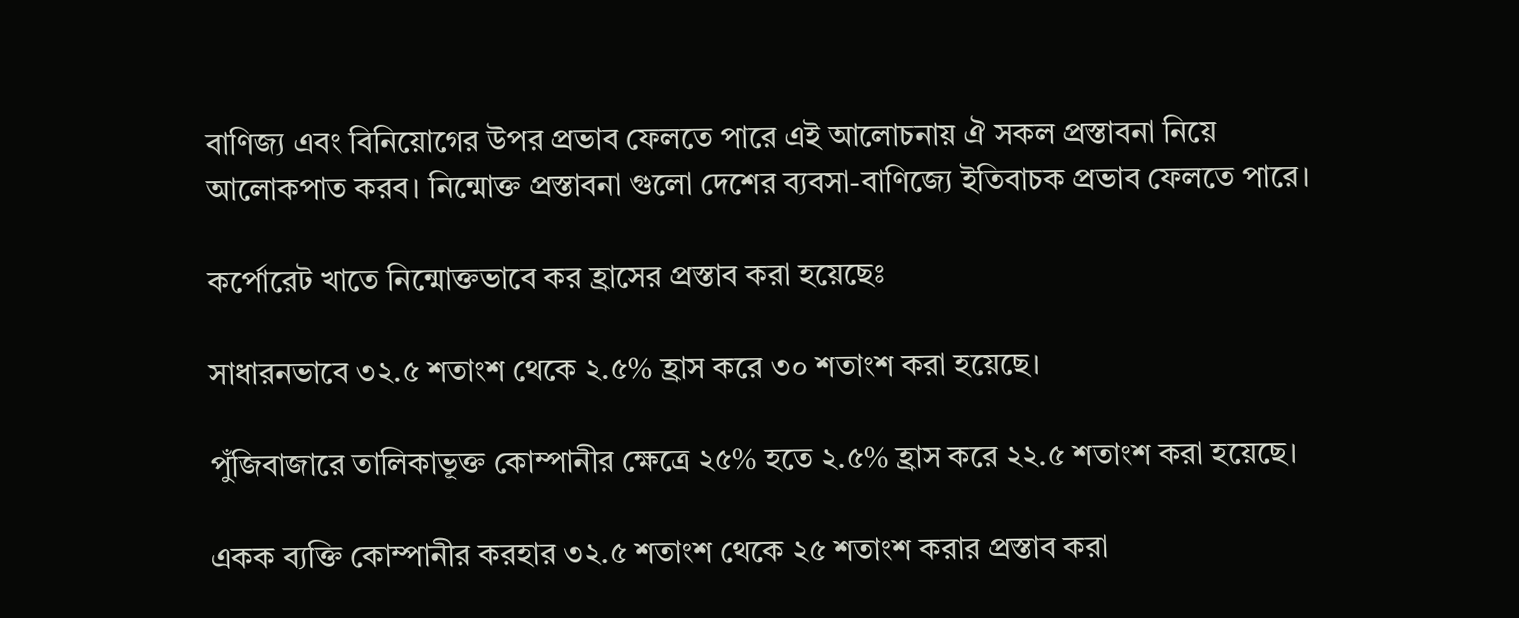বাণিজ্য এবং বিনিয়োগের উপর প্রভাব ফেলতে পারে এই আলোচনায় ঐ সকল প্রস্তাবনা নিয়ে আলোকপাত করব। নিন্মোক্ত প্রস্তাবনা গুলো দেশের ব্যবসা-বাণিজ্যে ইতিবাচক প্রভাব ফেলতে পারে।

কর্পোরেট খাতে নিন্মোক্তভাবে কর হ্রাসের প্রস্তাব করা হয়েছেঃ

সাধারনভাবে ৩২.৫ শতাংশ থেকে ২.৫% হ্রাস করে ৩০ শতাংশ করা হয়েছে।

পুঁজিবাজারে তালিকাভূক্ত কোম্পানীর ক্ষেত্রে ২৫% হতে ২.৫% হ্রাস করে ২২.৫ শতাংশ করা হয়েছে।

একক ব্যক্তি কোম্পানীর করহার ৩২.৫ শতাংশ থেকে ২৫ শতাংশ করার প্রস্তাব করা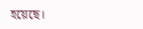হয়েছে।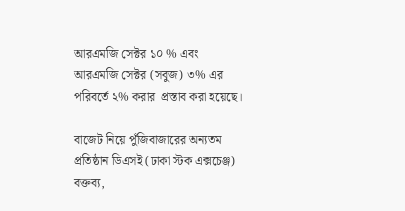আরএমজি সেক্টর ১০ % এবং আরএমজি সেক্টর (সবুজ) ৩% এর পরিবর্তে ২% করার  প্রস্তাব করা হয়েছে।

বাজেট নিয়ে পুঁজিবাজারের অন্যতম প্রতিষ্ঠান ডিএসই (ঢাকা স্টক এক্সচেঞ্জ) বক্তব্য,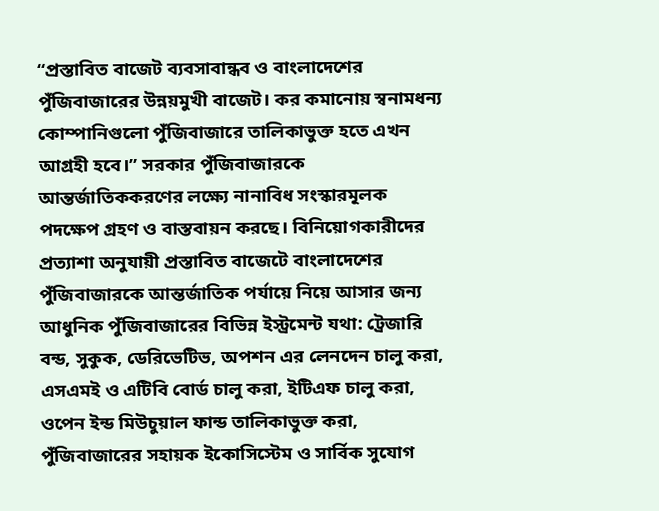“প্রস্তাবিত বাজেট ব্যবসাবান্ধব ও বাংলাদেশের পুঁজিবাজারের উন্নয়মুখী বাজেট। কর কমানোয় স্বনামধন্য কোম্পানিগুলো পুঁজিবাজারে তালিকাভুক্ত হতে এখন আগ্রহী হবে।” সরকার পুঁজিবাজারকে আন্তর্জাতিককরণের লক্ষ্যে নানাবিধ সংস্কারমূলক পদক্ষেপ গ্রহণ ও বাস্তবায়ন করছে। বিনিয়োগকারীদের প্রত্যাশা অনুযায়ী প্রস্তাবিত বাজেটে বাংলাদেশের পুঁজিবাজারকে আন্তর্জাতিক পর্যায়ে নিয়ে আসার জন্য আধুনিক পুঁজিবাজারের বিভিন্ন ইস্ট্রমেন্ট যথা: ট্রেজারি বন্ড, সুকুক, ডেরিভেটিভ, অপশন এর লেনদেন চালু করা, এসএমই ও এটিবি বোর্ড চালু করা, ইটিএফ চালু করা, ওপেন ইন্ড মিউচুয়াল ফান্ড তালিকাভুক্ত করা, পুঁজিবাজারের সহায়ক ইকোসিস্টেম ও সার্বিক সুযোগ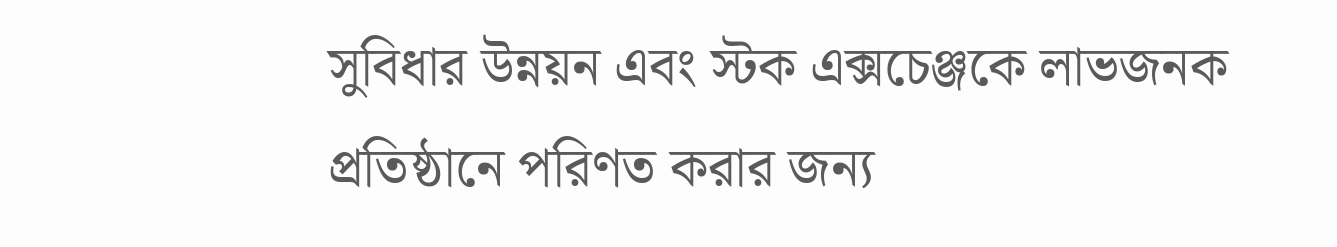সুবিধার উন্নয়ন এবং স্টক এক্সচেঞ্জকে লাভজনক প্রতিষ্ঠানে পরিণত করার জন্য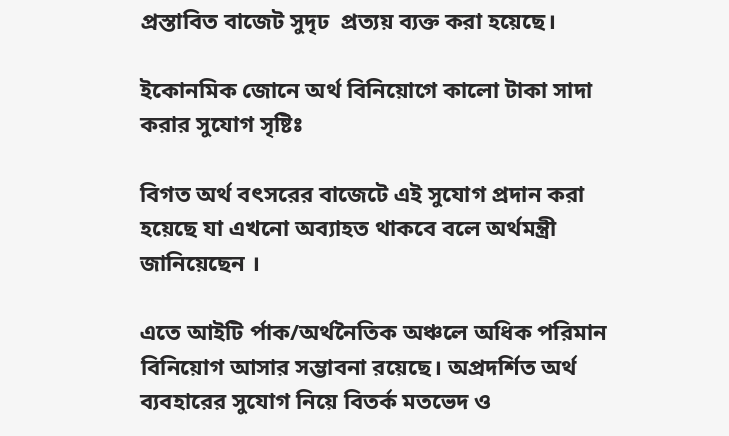প্রস্তাবিত বাজেট সুদৃঢ  প্রত্যয় ব্যক্ত করা হয়েছে।

ইকোনমিক জোনে অর্থ বিনিয়োগে কালো টাকা সাদা করার সুযোগ সৃষ্টিঃ

বিগত অর্থ বৎসরের বাজেটে এই সুযোগ প্রদান করা হয়েছে যা এখনো অব্যাহত থাকবে বলে অর্থমন্ত্রী জানিয়েছেন ।

এতে আইটি র্পাক/অর্থনৈতিক অঞ্চলে অধিক পরিমান বিনিয়োগ আসার সম্ভাবনা রয়েছে। অপ্রদর্শিত অর্থ ব্যবহারের সুযোগ নিয়ে বিতর্ক মতভেদ ও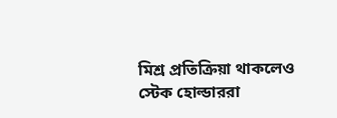মিশ্র প্রতিক্রিয়া থাকলেও স্টেক হোল্ডাররা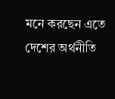মনে করছেন এতে দেশের অর্থনীতি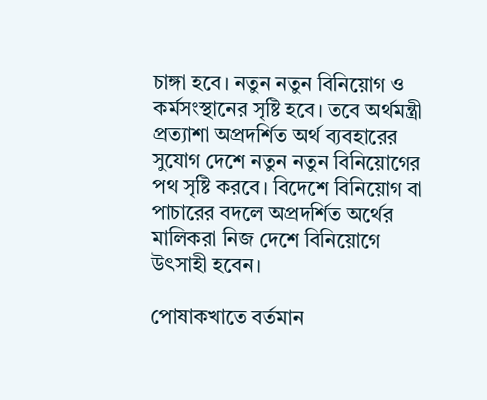চাঙ্গা হবে। নতুন নতুন বিনিয়োগ ও কর্মসংস্থানের সৃষ্টি হবে। তবে অর্থমন্ত্রী প্রত্যাশা অপ্রদর্শিত অর্থ ব্যবহারের সুযোগ দেশে নতুন নতুন বিনিয়োগের পথ সৃষ্টি করবে। বিদেশে বিনিয়োগ বা পাচারের বদলে অপ্রদর্শিত অর্থের মালিকরা নিজ দেশে বিনিয়োগে উৎসাহী হবেন।

পোষাকখাতে বর্তমান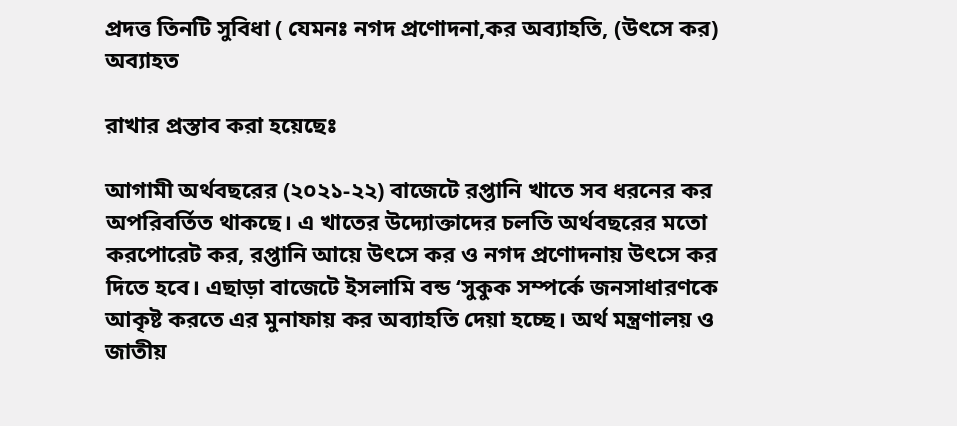প্রদত্ত তিনটি সুবিধা ( যেমনঃ নগদ প্রণোদনা,কর অব্যাহতি, (উৎসে কর) অব্যাহত

রাখার প্রস্তাব করা হয়েছেঃ

আগামী অর্থবছরের (২০২১-২২) বাজেটে রপ্তানি খাতে সব ধরনের কর অপরিবর্তিত থাকছে। এ খাতের উদ্যোক্তাদের চলতি অর্থবছরের মতো করপোরেট কর, রপ্তানি আয়ে উৎসে কর ও নগদ প্রণোদনায় উৎসে কর দিতে হবে। এছাড়া বাজেটে ইসলামি বন্ড ‘সুকুক সম্পর্কে জনসাধারণকে আকৃষ্ট করতে এর মুনাফায় কর অব্যাহতি দেয়া হচ্ছে। অর্থ মন্ত্রণালয় ও জাতীয়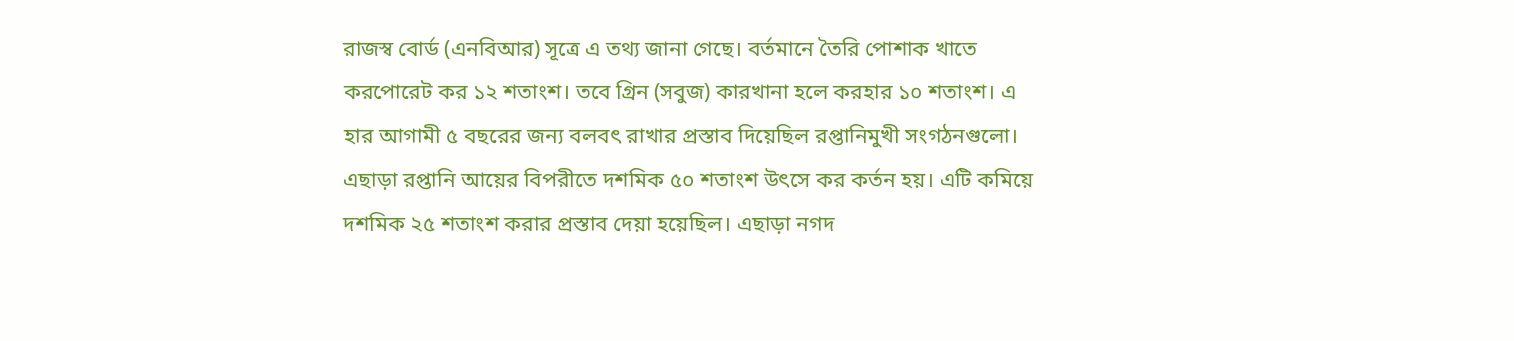রাজস্ব বোর্ড (এনবিআর) সূত্রে এ তথ্য জানা গেছে। বর্তমানে তৈরি পোশাক খাতে করপোরেট কর ১২ শতাংশ। তবে গ্রিন (সবুজ) কারখানা হলে করহার ১০ শতাংশ। এ হার আগামী ৫ বছরের জন্য বলবৎ রাখার প্রস্তাব দিয়েছিল রপ্তানিমুখী সংগঠনগুলো। এছাড়া রপ্তানি আয়ের বিপরীতে দশমিক ৫০ শতাংশ উৎসে কর কর্তন হয়। এটি কমিয়ে দশমিক ২৫ শতাংশ করার প্রস্তাব দেয়া হয়েছিল। এছাড়া নগদ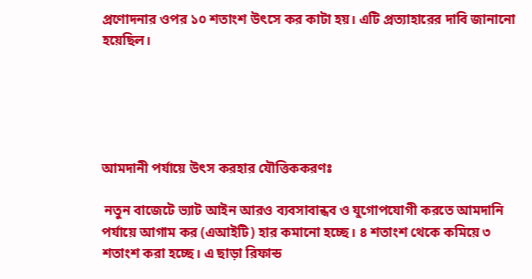প্রণোদনার ওপর ১০ শতাংশ উৎসে কর কাটা হয়। এটি প্রত্যাহারের দাবি জানানো হয়েছিল।





আমদানী পর্যায়ে উৎস করহার যৌত্তিককরণঃ

 নতুন বাজেটে ভ্যাট আইন আরও ব্যবসাবান্ধব ও যুগোপযোগী করতে আমদানি পর্যায়ে আগাম কর (এআইটি) হার কমানো হচ্ছে। ৪ শতাংশ থেকে কমিয়ে ৩ শতাংশ করা হচ্ছে। এ ছাড়া রিফান্ড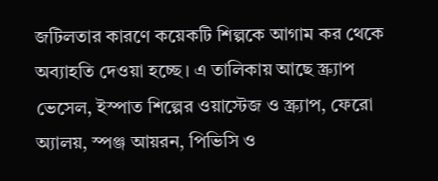জটিলতার কারণে কয়েকটি শিল্পকে আগাম কর থেকে অব্যাহতি দেওয়া হচ্ছে। এ তালিকায় আছে স্ক্র্যাপ ভেসেল, ইস্পাত শিল্পের ওয়াস্টেজ ও স্ক্র্যাপ, ফেরো অ্যালয়, স্পঞ্জ আয়রন, পিভিসি ও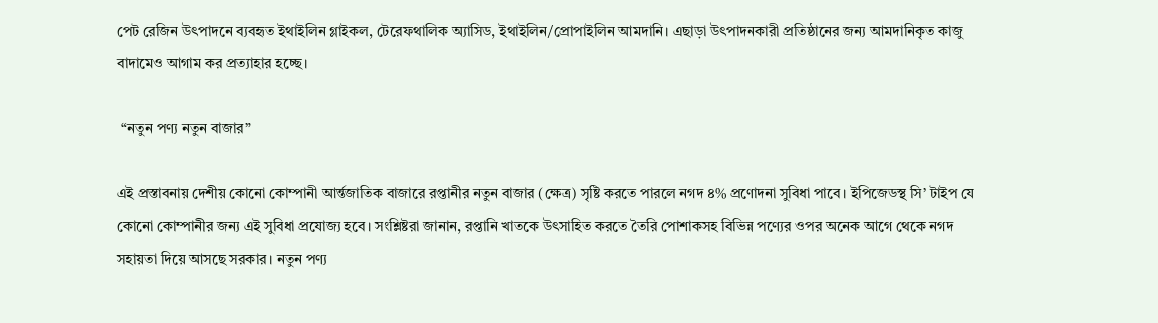পেট রেজিন উৎপাদনে ব্যবহৃত ইথাইলিন গ্লাইকল, টেরেফথালিক অ্যাসিড, ইথাইলিন/প্রোপাইলিন আমদানি। এছাড়া উৎপাদনকারী প্রতিষ্ঠানের জন্য আমদানিকৃত কাজু বাদামেও আগাম কর প্রত্যাহার হচ্ছে।

 “নতুন পণ্য নতুন বাজার”

এই প্রস্তাবনায় দেশীয় কোনো কোম্পানী আর্ন্তজাতিক বাজারে রপ্তানীর নতুন বাজার (ক্ষেত্র) সৃষ্টি করতে পারলে নগদ ৪% প্রণোদনা সুবিধা পাবে। ইপিজেডস্থ সি’ টাইপ যে কোনো কোম্পানীর জন্য এই সুবিধা প্রযোজ্য হবে। সংশ্লিষ্টরা জানান, রপ্তানি খাতকে উৎসাহিত করতে তৈরি পোশাকসহ বিভিন্ন পণ্যের ওপর অনেক আগে থেকে নগদ সহায়তা দিয়ে আসছে সরকার। নতুন পণ্য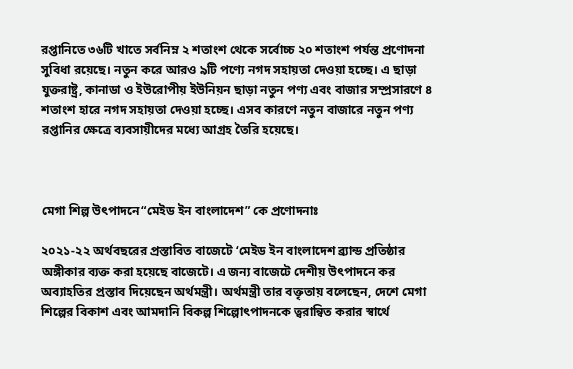রপ্তানিতে ৩৬টি খাতে সর্বনিম্ন ২ শতাংশ থেকে সর্বোচ্চ ২০ শতাংশ পর্যন্ত প্রণোদনা সুবিধা রয়েছে। নতুন করে আরও ৯টি পণ্যে নগদ সহায়তা দেওয়া হচ্ছে। এ ছাড়া যুক্তরাষ্ট্র, কানাডা ও ইউরোপীয় ইউনিয়ন ছাড়া নতুন পণ্য এবং বাজার সম্প্রসারণে ৪ শতাংশ হারে নগদ সহায়তা দেওয়া হচ্ছে। এসব কারণে নতুন বাজারে নতুন পণ্য রপ্তানির ক্ষেত্রে ব্যবসায়ীদের মধ্যে আগ্রহ তৈরি হয়েছে।



মেগা শিল্প উৎপাদনে“মেইড ইন বাংলাদেশ” কে প্রণোদনাঃ

২০২১-২২ অর্থবছরের প্রস্তাবিত বাজেটে ‘মেইড ইন বাংলাদেশ ব্র্যান্ড প্রতিষ্ঠার অঙ্গীকার ব্যক্ত করা হয়েছে বাজেটে। এ জন্য বাজেটে দেশীয় উৎপাদনে কর অব্যাহতির প্রস্তাব দিয়েছেন অর্থমন্ত্রী। অর্থমন্ত্রী তার বক্তৃতায় বলেছেন, দেশে মেগা শিল্পের বিকাশ এবং আমদানি বিকল্প শিল্পোৎপাদনকে ত্বরান্বিত করার স্বার্থে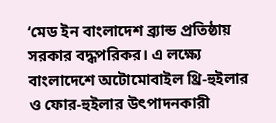‘মেড ইন বাংলাদেশ ব্র্যান্ড প্রতিষ্ঠায় সরকার বদ্ধপরিকর। এ লক্ষ্যে বাংলাদেশে অটোমোবাইল থ্রি-হুইলার ও ফোর-হুইলার উৎপাদনকারী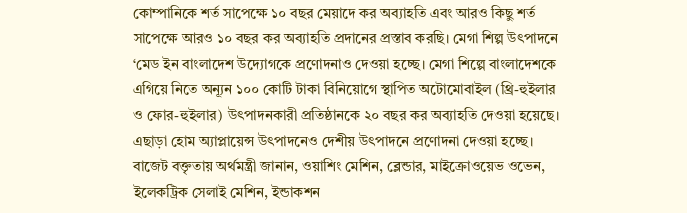কোম্পানিকে শর্ত সাপেক্ষে ১০ বছর মেয়াদে কর অব্যাহতি এবং আরও কিছু শর্ত সাপেক্ষে আরও ১০ বছর কর অব্যাহতি প্রদানের প্রস্তাব করছি। মেগা শিল্প উৎপাদনে ‘মেড ইন বাংলাদেশ উদ্যোগকে প্রণোদনাও দেওয়া হচ্ছে। মেগা শিল্পে বাংলাদেশকে এগিয়ে নিতে অন্যূন ১০০ কোটি টাকা বিনিয়োগে স্থাপিত অটোমোবাইল (থ্রি-হুইলার ও ফোর-হুইলার) উৎপাদনকারী প্রতিষ্ঠানকে ২০ বছর কর অব্যাহতি দেওয়া হয়েছে। এছাড়া হোম অ্যাপ্লায়েন্স উৎপাদনেও দেশীয় উৎপাদনে প্রণোদনা দেওয়া হচ্ছে। বাজেট বক্তৃতায় অর্থমন্ত্রী জানান, ওয়াশিং মেশিন, ব্লেন্ডার, মাইক্রোওয়েভ ওভেন, ইলেকট্রিক সেলাই মেশিন, ইন্ডাকশন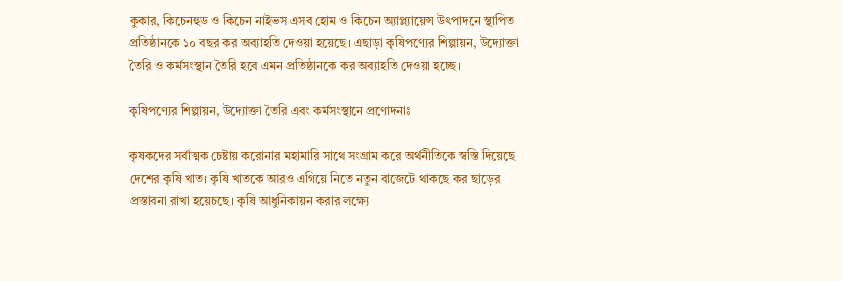কুকার, কিচেনহুড ও কিচেন নাইভস এসব হোম ও কিচেন অ্যাপ্ল্যায়েন্স উৎপাদনে স্থাপিত প্রতিষ্ঠানকে ১০ বছর কর অব্যাহতি দেওয়া হয়েছে। এছাড়া কৃষিপণ্যের শিল্পায়ন, উদ্যোক্তা তৈরি ও কর্মসংস্থান তৈরি হবে এমন প্রতিষ্ঠানকে কর অব্যাহতি দেওয়া হচ্ছে।

কৃষিপণ্যের শিল্পায়ন, উদ্যোক্তা তৈরি এবং কর্মসংস্থানে প্রণোদনাঃ

কৃষকদের সর্বাত্মক চেষ্টায় করোনার মহামারি সাথে সংগ্রাম করে অর্থনীতিকে স্বস্তি দিয়েছে দেশের কৃষি খাত। কৃষি খাতকে আরও এগিয়ে নিতে নতুন বাজেটে থাকছে কর ছাড়ের প্রস্তাবনা রাখা হয়েচছে। কৃষি আধুনিকায়ন করার লক্ষ্যে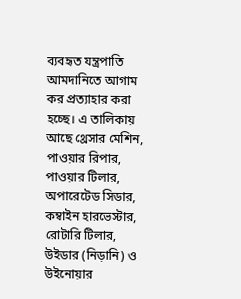ব্যবহৃত যন্ত্রপাতি আমদানিতে আগাম কর প্রত্যাহার করা হচ্ছে। এ তালিকায় আছে থ্রেসার মেশিন, পাওয়ার রিপার, পাওয়ার টিলার, অপারেটেড সিডার, কম্বাইন হারভেস্টার, রোটারি টিলার, উইডার (নিড়ানি) ও উইনোয়ার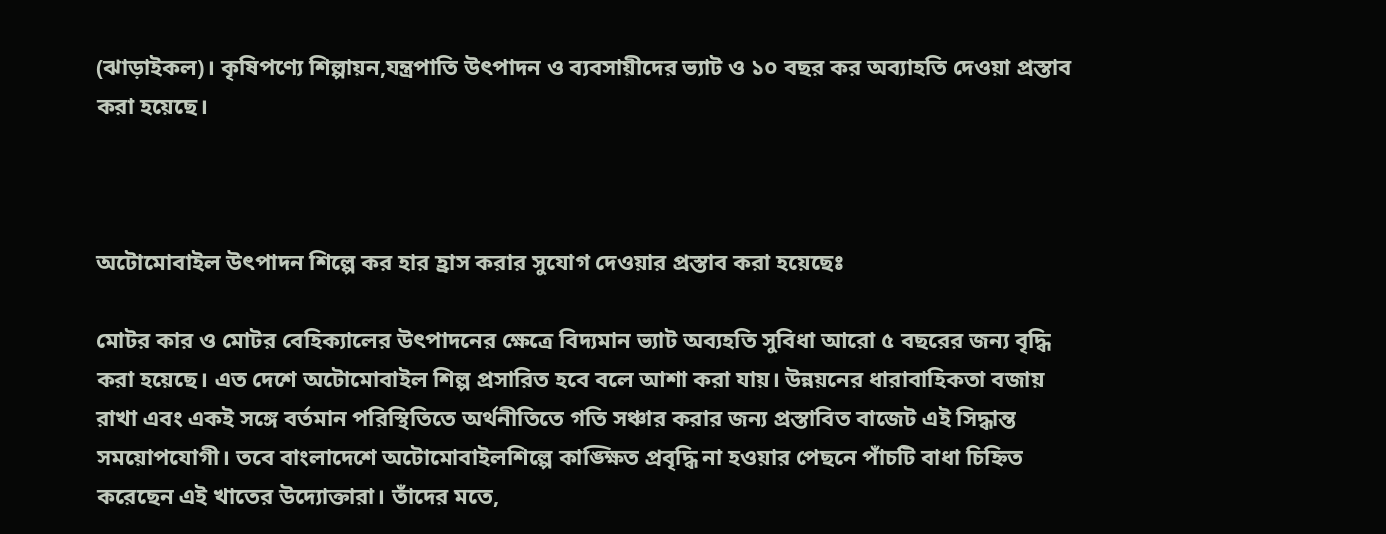(ঝাড়াইকল)। কৃষিপণ্যে শিল্পায়ন,যন্ত্রপাতি উৎপাদন ও ব্যবসায়ীদের ভ্যাট ও ১০ বছর কর অব্যাহতি দেওয়া প্রস্তাব করা হয়েছে।



অটোমোবাইল উৎপাদন শিল্পে কর হার হ্রাস করার সুযোগ দেওয়ার প্রস্তাব করা হয়েছেঃ

মোটর কার ও মোটর বেহিক্যালের উৎপাদনের ক্ষেত্রে বিদ্যমান ভ্যাট অব্যহতি সুবিধা আরো ৫ বছরের জন্য বৃদ্ধি করা হয়েছে। এত দেশে অটোমোবাইল শিল্প প্রসারিত হবে বলে আশা করা যায়। উন্নয়নের ধারাবাহিকতা বজায় রাখা এবং একই সঙ্গে বর্তমান পরিস্থিতিতে অর্থনীতিতে গতি সঞ্চার করার জন্য প্রস্তাবিত বাজেট এই সিদ্ধান্ত সময়োপযোগী। তবে বাংলাদেশে অটোমোবাইলশিল্পে কাঙ্ক্ষিত প্রবৃদ্ধি না হওয়ার পেছনে পাঁচটি বাধা চিহ্নিত করেছেন এই খাতের উদ্যোক্তারা। তাঁদের মতে,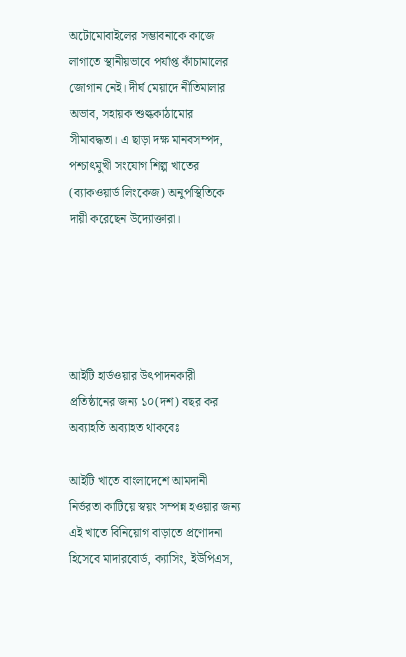অটোমোবাইলের সম্ভাবনাকে কাজে লাগাতে স্থানীয়ভাবে পর্যাপ্ত কাঁচামালের জোগান নেই। দীর্ঘ মেয়াদে নীতিমালার অভাব, সহায়ক শুল্ককাঠামোর সীমাবদ্ধতা। এ ছাড়া দক্ষ মানবসম্পদ, পশ্চাৎমুখী সংযোগ শিল্প খাতের (ব্যাকওয়ার্ড লিংকেজ) অনুপস্থিতিকে দায়ী করেছেন উদ্যোক্তারা।





আইটি হার্ডওয়ার উৎপাদনকারী প্রতিষ্ঠানের জন্য ১০(দশ) বছর কর অব্যাহতি অব্যাহত থাকবেঃ

আইটি খাতে বাংলাদেশে আমদানী নির্ভরতা কাটিয়ে স্বয়ং সম্পন্ন হওয়ার জন্য এই খাতে বিনিয়োগ বাড়াতে প্রণোদনা হিসেবে মাদারবোর্ড, ক্যাসিং, ইউপিএস,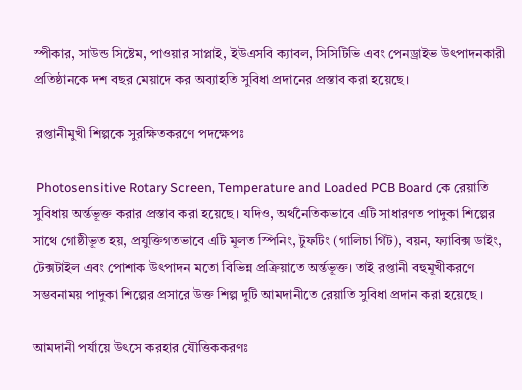স্পীকার, সাউন্ড সিষ্টেম, পাওয়ার সাপ্লাই, ইউএসবি ক্যাবল, সিসিটিভি এবং পেনড্রাইভ উৎপাদনকারী প্রতিষ্ঠানকে দশ বছর মেয়াদে কর অব্যাহতি সুবিধা প্রদানের প্রস্তাব করা হয়েছে।

 রপ্তানীমুখী শিল্পকে সুরক্ষিতকরণে পদক্ষেপঃ

 Photosensitive Rotary Screen, Temperature and Loaded PCB Board কে রেয়াতি সুবিধায় অর্ন্তভূক্ত করার প্রস্তাব করা হয়েছে। যদিও, অর্থনৈতিকভাবে এটি সাধারণত পাদুকা শিল্পের সাথে গোষ্ঠীভূত হয়, প্রযুক্তিগতভাবে এটি মূলত স্পিনিং, টুফটিং (গালিচা গিঁট), বয়ন, ফ্যাবিক্স ডাইং, টেক্সটাইল এবং পোশাক উৎপাদন মতো বিভিন্ন প্রক্রিয়াতে অর্ন্তভূক্ত। তাই রপ্তানী বহুমূখীকরণে সম্ভবনাময় পাদুকা শিল্পের প্রসারে উক্ত শিল্প দুটি আমদানীতে রেয়াতি সুবিধা প্রদান করা হয়েছে ।

আমদানী পর্যায়ে উৎসে করহার যৌত্তিককরণঃ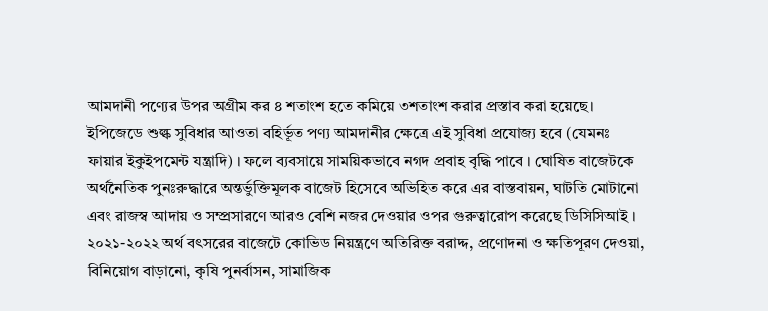আমদানী পণ্যের উপর অগ্রীম কর ৪ শতাংশ হতে কমিয়ে ৩শতাংশ করার প্রস্তাব করা হয়েছে। ইপিজেডে শুল্ক সুবিধার আওতা বহির্ভূত পণ্য আমদানীর ক্ষেত্রে এই সুবিধা প্রযোজ্য হবে (যেমনঃ ফায়ার ইকুইপমেন্ট যন্ত্রাদি) । ফলে ব্যবসায়ে সাময়িকভাবে নগদ প্রবাহ বৃদ্ধি পাবে । ঘোষিত বাজেটকে অর্থনৈতিক পুনঃরুদ্ধারে অন্তর্ভুক্তিমূলক বাজেট হিসেবে অভিহিত করে এর বাস্তবায়ন, ঘাটতি মোটানো এবং রাজস্ব আদায় ও সম্প্রসারণে আরও বেশি নজর দেওয়ার ওপর গুরুত্বারোপ করেছে ডিসিসিআই । ২০২১-২০২২ অর্থ বৎসরের বাজেটে কোভিড নিয়ন্ত্রণে অতিরিক্ত বরাদ্দ, প্রণোদনা ও ক্ষতিপূরণ দেওয়া, বিনিয়োগ বাড়ানো, কৃষি পুনর্বাসন, সামাজিক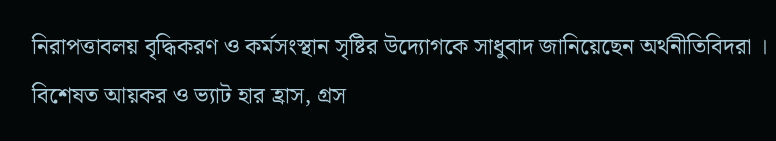নিরাপত্তাবলয় বৃদ্ধিকরণ ও কর্মসংস্থান সৃষ্টির উদ্যোগকে সাধুবাদ জানিয়েছেন অর্থনীতিবিদরা । বিশেষত আয়কর ও ভ্যাট হার হ্রাস, গ্রস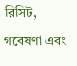রিসিট, গবেষণা এবং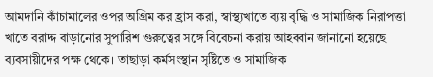আমদানি কাঁচামালের ওপর অগ্রিম কর হ্রাস করা, স্বাস্থ্যখাতে ব্যয় বৃদ্ধি ও সামাজিক নিরাপত্তা খাতে বরাদ্দ বাড়ানোর সুপারিশ গুরুত্বের সঙ্গে বিবেচনা করায় আহব্বান জানানো হয়েছে ব্যবসায়ীদের পক্ষ থেকে। তাছাড়া কর্মসংস্থান সৃষ্টিতে ও সামাজিক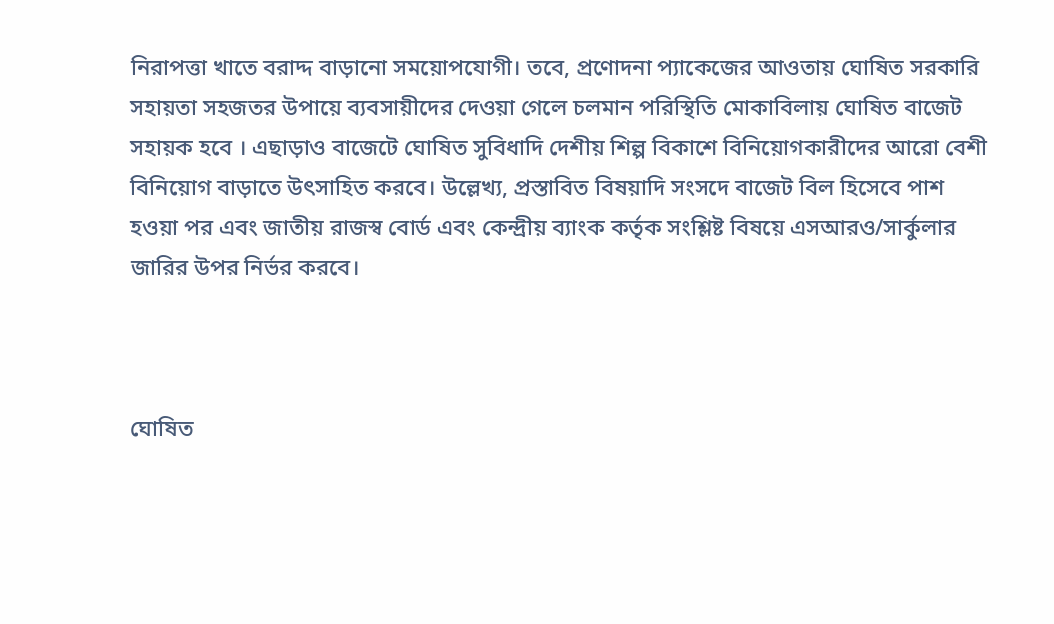নিরাপত্তা খাতে বরাদ্দ বাড়ানো সময়োপযোগী। তবে, প্রণোদনা প্যাকেজের আওতায় ঘোষিত সরকারি সহায়তা সহজতর উপায়ে ব্যবসায়ীদের দেওয়া গেলে চলমান পরিস্থিতি মোকাবিলায় ঘোষিত বাজেট সহায়ক হবে । এছাড়াও বাজেটে ঘোষিত সুবিধাদি দেশীয় শিল্প বিকাশে বিনিয়োগকারীদের আরো বেশী বিনিয়োগ বাড়াতে উৎসাহিত করবে। উল্লেখ্য, প্রস্তাবিত বিষয়াদি সংসদে বাজেট বিল হিসেবে পাশ হওয়া পর এবং জাতীয় রাজস্ব বোর্ড এবং কেন্দ্রীয় ব্যাংক কর্তৃক সংশ্লিষ্ট বিষয়ে এসআরও/সার্কুলার জারির উপর নির্ভর করবে।



ঘোষিত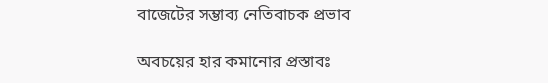বাজেটের সম্ভাব্য নেতিবাচক প্রভাব

অবচয়ের হার কমানোর প্রস্তাবঃ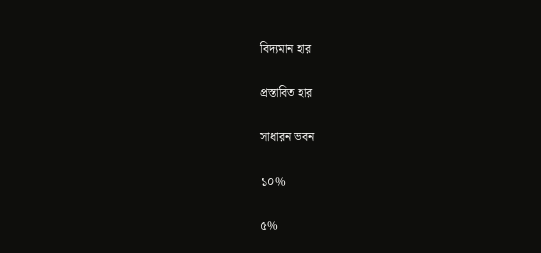বিদ্যমান হার

প্রস্তাবিত হার

সাধারন ভবন

১০%

৫%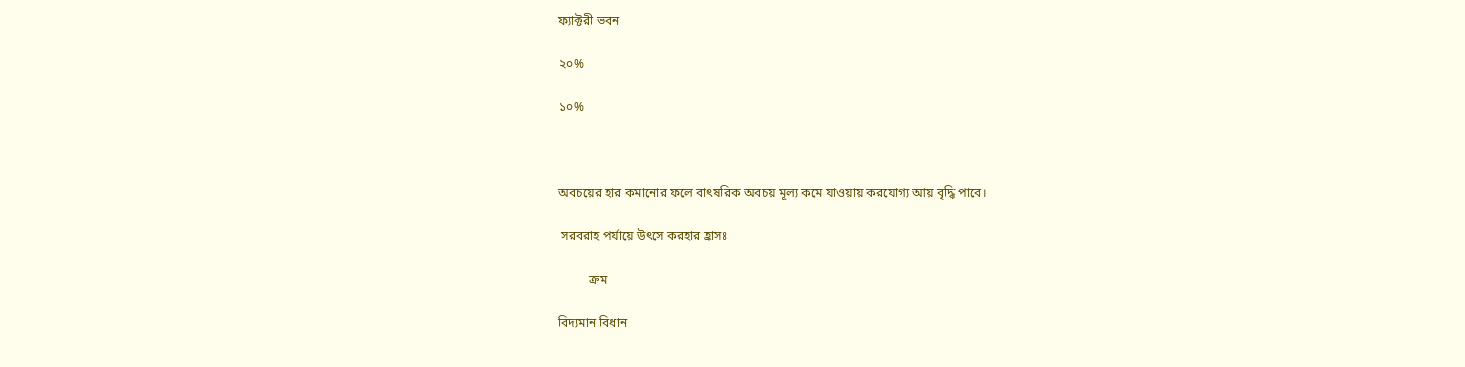ফ্যাক্টরী ভবন

২০%

১০%



অবচয়ের হার কমানোর ফলে বাৎষরিক অবচয় মূল্য কমে যাওয়ায় করযোগ্য আয় বৃদ্ধি পাবে।

 সরবরাহ পর্যায়ে উৎসে করহার হ্রাসঃ

          ক্রম

বিদ্যমান বিধান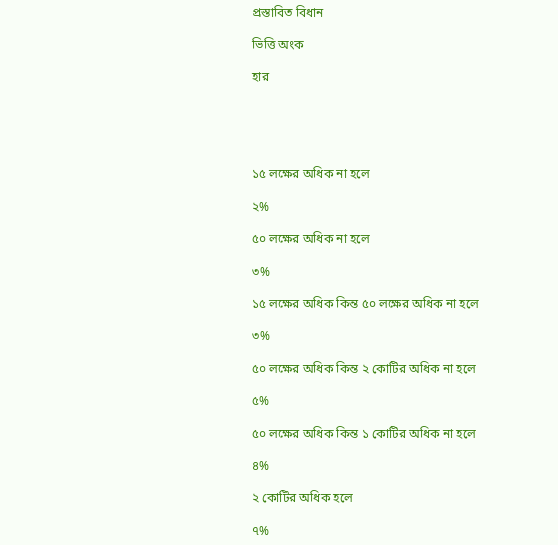প্রস্তাবিত বিধান

ভিত্তি অংক

হার





১৫ লক্ষের অধিক না হলে

২%

৫০ লক্ষের অধিক না হলে

৩%

১৫ লক্ষের অধিক কিন্ত ৫০ লক্ষের অধিক না হলে

৩%

৫০ লক্ষের অধিক কিন্ত ২ কোটির অধিক না হলে

৫%

৫০ লক্ষের অধিক কিন্ত ১ কোটির অধিক না হলে

৪%

২ কোটির অধিক হলে

৭%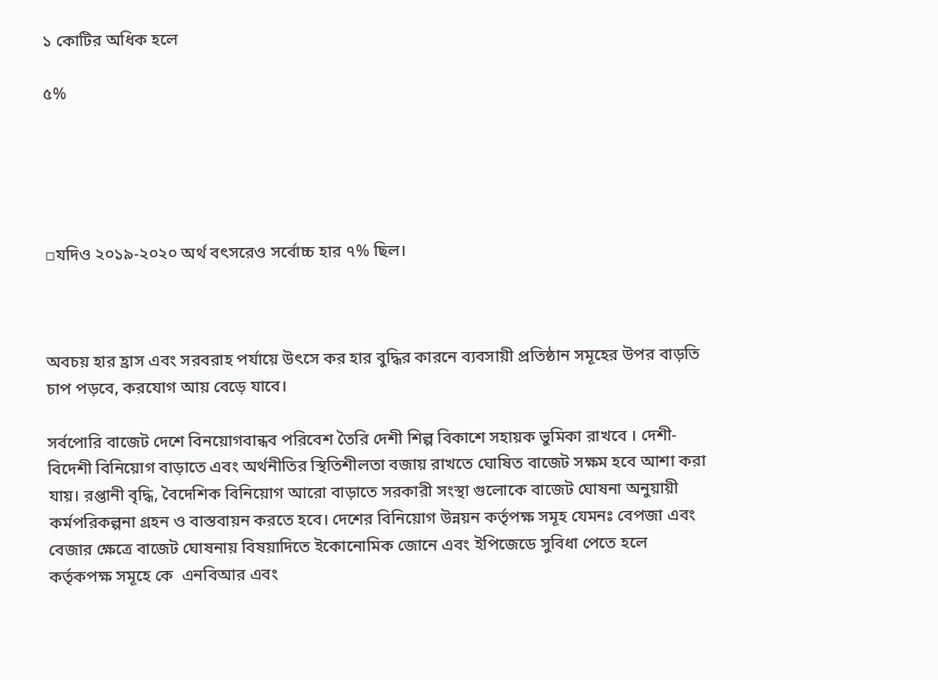১ কোটির অধিক হলে

৫%





▫যদিও ২০১৯-২০২০ অর্থ বৎসরেও সর্বোচ্চ হার ৭% ছিল।



অবচয় হার হ্রাস এবং সরবরাহ পর্যায়ে উৎসে কর হার বুদ্ধির কারনে ব্যবসায়ী প্রতিষ্ঠান সমূহের উপর বাড়তি চাপ পড়বে, করযোগ আয় বেড়ে যাবে।

সর্বপোরি বাজেট দেশে বিনয়োগবান্ধব পরিবেশ তৈরি দেশী শিল্প বিকাশে সহায়ক ভুমিকা রাখবে । দেশী-বিদেশী বিনিয়োগ বাড়াতে এবং অর্থনীতির স্থিতিশীলতা বজায় রাখতে ঘোষিত বাজেট সক্ষম হবে আশা করা যায়। রপ্তানী বৃদ্ধি, বৈদেশিক বিনিয়োগ আরো বাড়াতে সরকারী সংস্থা গুলোকে বাজেট ঘোষনা অনুয়ায়ী কর্মপরিকল্পনা গ্রহন ও বাস্তবায়ন করতে হবে। দেশের বিনিয়োগ উন্নয়ন কর্তৃপক্ষ সমূহ যেমনঃ বেপজা এবং বেজার ক্ষেত্রে বাজেট ঘোষনায় বিষয়াদিতে ইকোনোমিক জোনে এবং ইপিজেডে সুবিধা পেতে হলে কর্তৃকপক্ষ সমূহে কে  এনবিআর এবং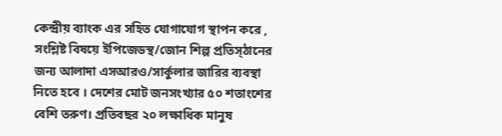কেন্দ্রীয় ব্যাংক এর সহিত যোগাযোগ স্থাপন করে , সংশ্লিষ্ট বিষয়ে ইপিজেডস্থ/জোন শিল্প প্রতিস্ঠানের জন্য আলাদা এসআরও/সার্কুলার জারির ব্যবস্থা নিতে হবে । দেশের মোট জনসংখ্যার ৫০ শতাংশের বেশি তরুণ। প্রতিবছর ২০ লক্ষাধিক মানুষ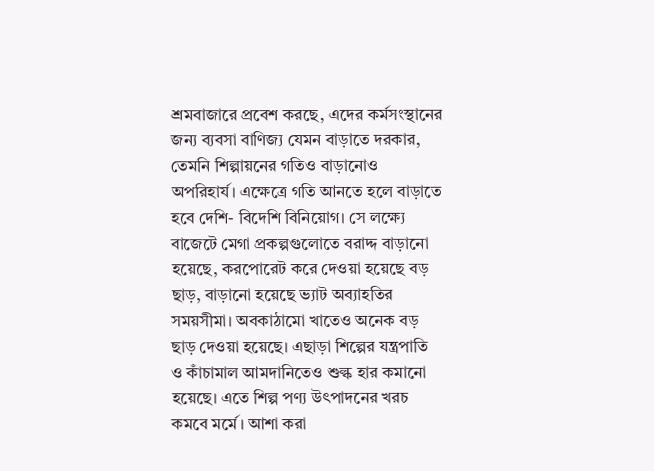শ্রমবাজারে প্রবেশ করছে, এদের কর্মসংস্থানের জন্য ব্যবসা বাণিজ্য যেমন বাড়াতে দরকার, তেমনি শিল্পায়নের গতিও বাড়ানোও অপরিহার্য। এক্ষেত্রে গতি আনতে হলে বাড়াতে হবে দেশি- বিদেশি বিনিয়োগ। সে লক্ষ্যে বাজেটে মেগা প্রকল্পগুলোতে বরাদ্দ বাড়ানো হয়েছে, করপোরেট করে দেওয়া হয়েছে বড় ছাড়, বাড়ানো হয়েছে ভ্যাট অব্যাহতির সময়সীমা। অবকাঠামো খাতেও অনেক বড় ছাড় দেওয়া হয়েছে। এছাড়া শিল্পের যন্ত্রপাতি ও কাঁচামাল আমদানিতেও শুল্ক হার কমানো হয়েছে। এতে শিল্প পণ্য উৎপাদনের খরচ কমবে মর্মে। আশা করা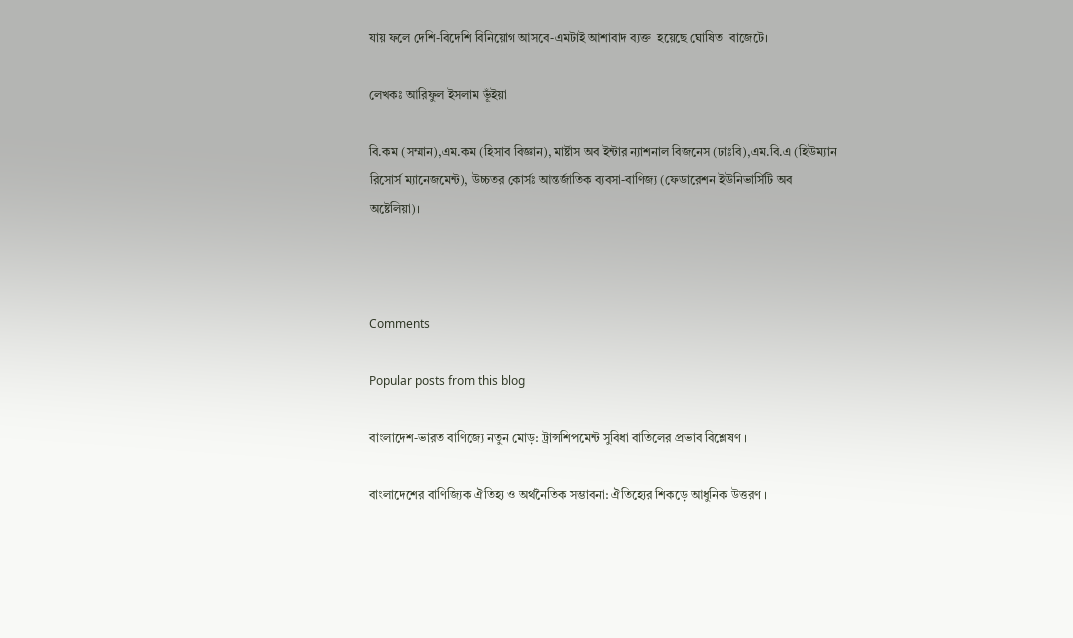যায় ফলে দেশি-বিদেশি বিনিয়োগ আসবে-এমটাই আশাবাদ ব্যক্ত  হয়েছে ঘোষিত  বাজেটে।

লেখকঃ আরিফুল ইসলাম ভূঁইয়া

বি.কম (সম্মান),এম.কম (হিসাব বিজ্ঞান), মার্ষ্টাস অব ইন্টার ন্যাশনাল বিজনেস (ঢাঃবি),এম.বি.এ (হিউম্যান রিসোর্স ম্যানেজমেন্ট), উচ্চতর কোর্সঃ আন্তর্জাতিক ব্যবসা-বাণিজ্য (ফেডারেশন ইউনিভার্সিটি অব অষ্টেলিয়া)।



Comments

Popular posts from this blog

বাংলাদেশ-ভারত বাণিজ্যে নতুন মোড়: ট্রান্সশিপমেন্ট সুবিধা বাতিলের প্রভাব বিশ্লেষণ ।

বাংলাদেশের বাণিজ্যিক ঐতিহ্য ও অর্থনৈতিক সম্ভাবনা: ঐতিহ্যের শিকড়ে আধুনিক উত্তরণ ।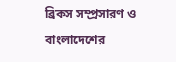ব্রিকস সম্প্রসারণ ও বাংলাদেশের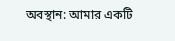অবস্থান: আমার একটি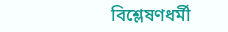বিশ্লেষণধর্মী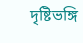দৃষ্টিভঙ্গি